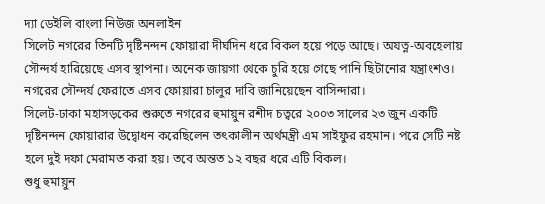দ্যা ডেইলি বাংলা নিউজ অনলাইন
সিলেট নগরের তিনটি দৃষ্টিনন্দন ফোয়ারা দীর্ঘদিন ধরে বিকল হয়ে পড়ে আছে। অযত্ন-অবহেলায় সৌন্দর্য হারিয়েছে এসব স্থাপনা। অনেক জায়গা থেকে চুরি হয়ে গেছে পানি ছিটানোর যন্ত্রাংশও। নগরের সৌন্দর্য ফেরাতে এসব ফোয়ারা চালুর দাবি জানিয়েছেন বাসিন্দারা।
সিলেট-ঢাকা মহাসড়কের শুরুতে নগরের হুমায়ুন রশীদ চত্বরে ২০০৩ সালের ২৩ জুন একটি দৃষ্টিনন্দন ফোয়ারার উদ্বোধন করেছিলেন তৎকালীন অর্থমন্ত্রী এম সাইফুর রহমান। পরে সেটি নষ্ট হলে দুই দফা মেরামত করা হয়। তবে অন্তত ১২ বছর ধরে এটি বিকল।
শুধু হুমায়ুন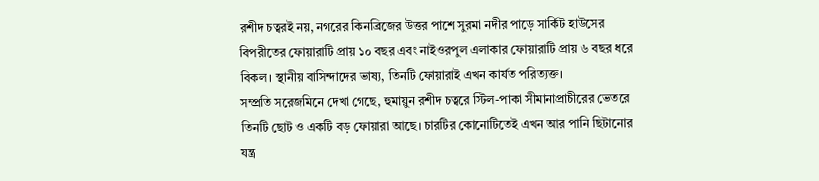রশীদ চত্বরই নয়, নগরের কিনব্রিজের উত্তর পাশে সুরমা নদীর পাড়ে সার্কিট হাউসের বিপরীতের ফোয়ারাটি প্রায় ১০ বছর এবং নাইওরপুল এলাকার ফোয়ারাটি প্রায় ৬ বছর ধরে বিকল। স্থানীয় বাসিন্দাদের ভাষ্য, তিনটি ফোয়ারাই এখন কার্যত পরিত্যক্ত।
সম্প্রতি সরেজমিনে দেখা গেছে, হুমায়ুন রশীদ চত্বরে স্টিল-পাকা সীমানাপ্রাচীরের ভেতরে তিনটি ছোট ও একটি বড় ফোয়ারা আছে। চারটির কোনোটিতেই এখন আর পানি ছিটানোর যন্ত্র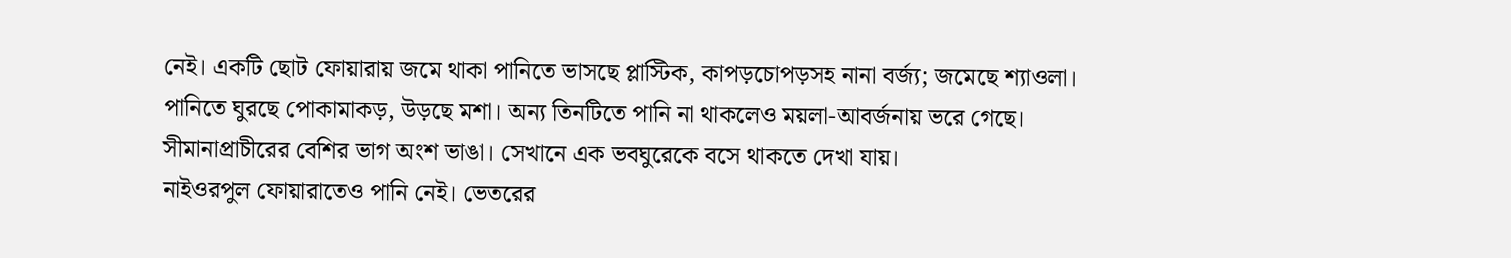নেই। একটি ছোট ফোয়ারায় জমে থাকা পানিতে ভাসছে প্লাস্টিক, কাপড়চোপড়সহ নানা বর্জ্য; জমেছে শ্যাওলা। পানিতে ঘুরছে পোকামাকড়, উড়ছে মশা। অন্য তিনটিতে পানি না থাকলেও ময়লা-আবর্জনায় ভরে গেছে। সীমানাপ্রাচীরের বেশির ভাগ অংশ ভাঙা। সেখানে এক ভবঘুরেকে বসে থাকতে দেখা যায়।
নাইওরপুল ফোয়ারাতেও পানি নেই। ভেতরের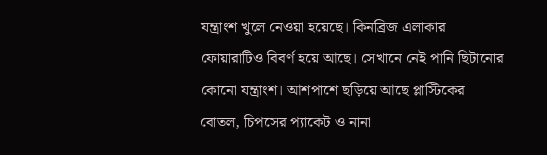যন্ত্রাংশ খুলে নেওয়া হয়েছে। কিনব্রিজ এলাকার ফোয়ারাটিও বিবর্ণ হয়ে আছে। সেখানে নেই পানি ছিটানোর কোনো যন্ত্রাংশ। আশপাশে ছড়িয়ে আছে প্লাস্টিকের বোতল, চিপসের প্যাকেট ও নানা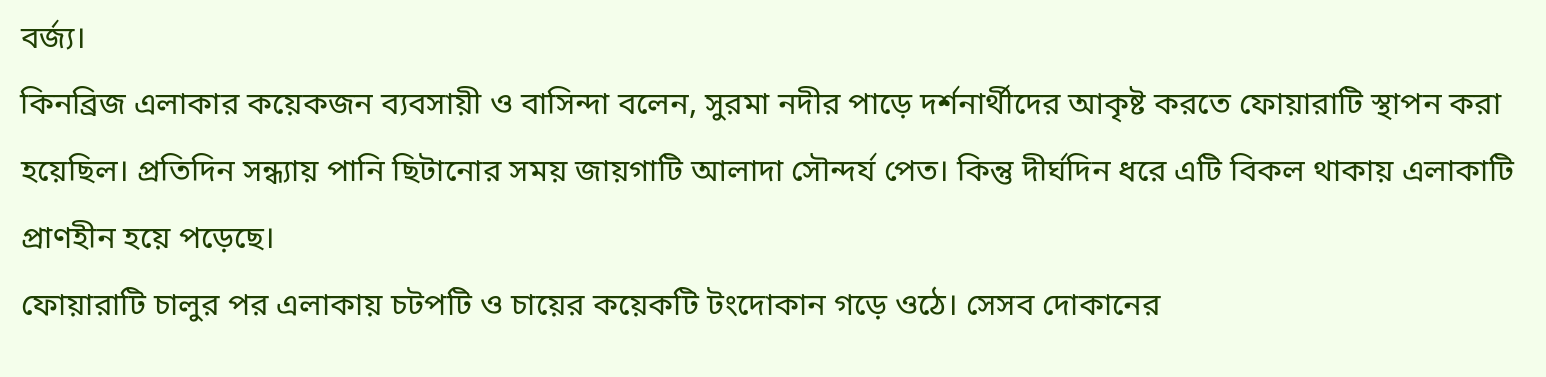বর্জ্য।
কিনব্রিজ এলাকার কয়েকজন ব্যবসায়ী ও বাসিন্দা বলেন, সুরমা নদীর পাড়ে দর্শনার্থীদের আকৃষ্ট করতে ফোয়ারাটি স্থাপন করা হয়েছিল। প্রতিদিন সন্ধ্যায় পানি ছিটানোর সময় জায়গাটি আলাদা সৌন্দর্য পেত। কিন্তু দীর্ঘদিন ধরে এটি বিকল থাকায় এলাকাটি প্রাণহীন হয়ে পড়েছে।
ফোয়ারাটি চালুর পর এলাকায় চটপটি ও চায়ের কয়েকটি টংদোকান গড়ে ওঠে। সেসব দোকানের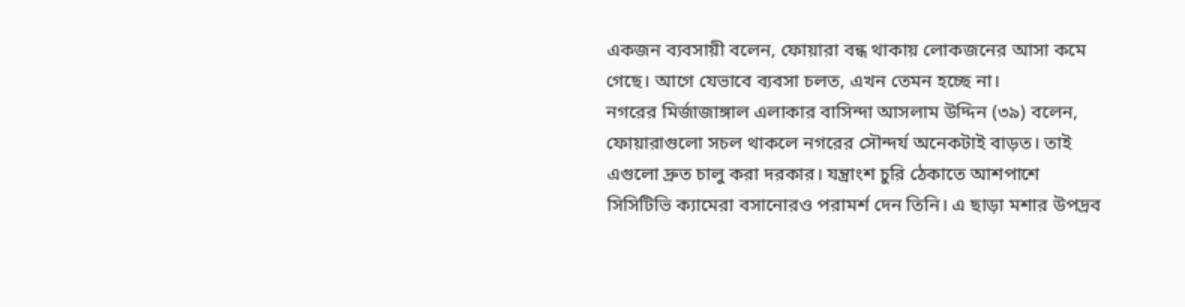একজন ব্যবসায়ী বলেন, ফোয়ারা বন্ধ থাকায় লোকজনের আসা কমে গেছে। আগে যেভাবে ব্যবসা চলত, এখন তেমন হচ্ছে না।
নগরের মির্জাজাঙ্গাল এলাকার বাসিন্দা আসলাম উদ্দিন (৩৯) বলেন, ফোয়ারাগুলো সচল থাকলে নগরের সৌন্দর্য অনেকটাই বাড়ত। তাই এগুলো দ্রুত চালু করা দরকার। যন্ত্রাংশ চুরি ঠেকাতে আশপাশে সিসিটিভি ক্যামেরা বসানোরও পরামর্শ দেন তিনি। এ ছাড়া মশার উপদ্রব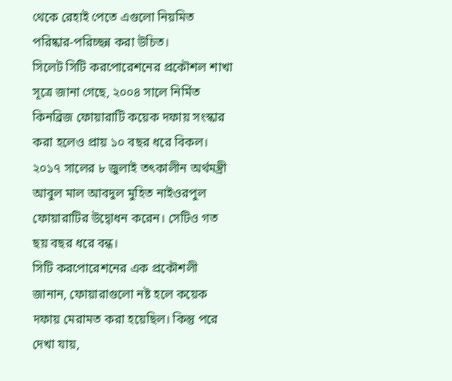থেকে রেহাই পেতে এগুলো নিয়মিত পরিষ্কার-পরিচ্ছন্ন করা উচিত।
সিলেট সিটি করপোরেশনের প্রকৌশল শাখা সূত্রে জানা গেছে, ২০০৪ সালে নির্মিত কিনব্রিজ ফোয়ারাটি কয়েক দফায় সংস্কার করা হলেও প্রায় ১০ বছর ধরে বিকল। ২০১৭ সালের ৮ জুলাই তৎকালীন অর্থমন্ত্রী আবুল মাল আবদুল মুহিত নাইওরপুল ফোয়ারাটির উদ্বোধন করেন। সেটিও গত ছয় বছর ধরে বন্ধ।
সিটি করপোরেশনের এক প্রকৌশলী জানান, ফোয়ারাগুলো নষ্ট হলে কয়েক দফায় মেরামত করা হয়েছিল। কিন্তু পরে দেখা যায়,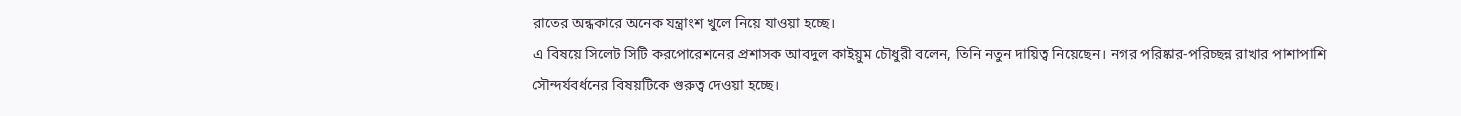রাতের অন্ধকারে অনেক যন্ত্রাংশ খুলে নিয়ে যাওয়া হচ্ছে।
এ বিষয়ে সিলেট সিটি করপোরেশনের প্রশাসক আবদুল কাইয়ুম চৌধুরী বলেন, তিনি নতুন দায়িত্ব নিয়েছেন। নগর পরিষ্কার-পরিচ্ছন্ন রাখার পাশাপাশি সৌন্দর্যবর্ধনের বিষয়টিকে গুরুত্ব দেওয়া হচ্ছে।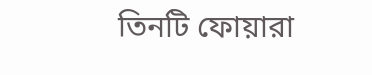তিনটি ফোয়ারা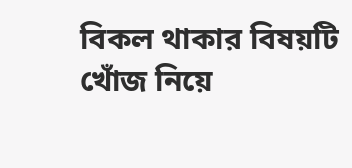বিকল থাকার বিষয়টি খোঁজ নিয়ে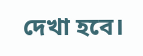দেখা হবে।